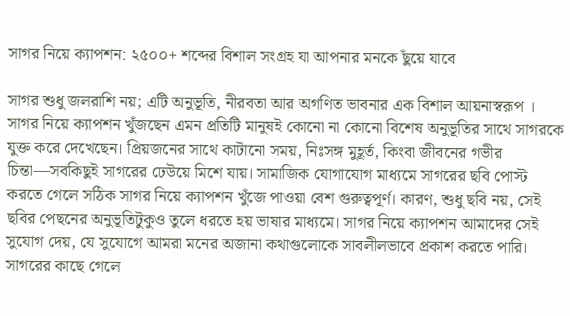সাগর নিয়ে ক্যাপশন: ২৫০০+ শব্দের বিশাল সংগ্রহ যা আপনার মনকে ছুঁয়ে যাবে

সাগর শুধু জলরাশি নয়; এটি অনুভূতি, নীরবতা আর অগণিত ভাবনার এক বিশাল আয়নাস্বরূপ । সাগর নিয়ে ক্যাপশন খুঁজছেন এমন প্রতিটি মানুষই কোনো না কোনো বিশেষ অনুভূতির সাথে সাগরকে যুক্ত করে দেখেছেন। প্রিয়জনের সাথে কাটানো সময়, নিঃসঙ্গ মুহূর্ত, কিংবা জীবনের গভীর চিন্তা—সবকিছুই সাগরের ঢেউয়ে মিশে যায়। সামাজিক যোগাযোগ মাধ্যমে সাগরের ছবি পোস্ট করতে গেলে সঠিক সাগর নিয়ে ক্যাপশন খুঁজে পাওয়া বেশ গুরুত্বপূর্ণ। কারণ, শুধু ছবি নয়, সেই ছবির পেছনের অনুভূতিটুকুও তুলে ধরতে হয় ভাষার মাধ্যমে। সাগর নিয়ে ক্যাপশন আমাদের সেই সুযোগ দেয়, যে সুযোগে আমরা মনের অজানা কথাগুলোকে সাবলীলভাবে প্রকাশ করতে পারি। সাগরের কাছে গেলে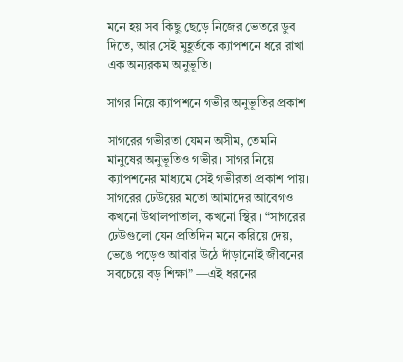মনে হয় সব কিছু ছেড়ে নিজের ভেতরে ডুব দিতে, আর সেই মুহূর্তকে ক্যাপশনে ধরে রাখা এক অন্যরকম অনুভূতি।

সাগর নিয়ে ক্যাপশনে গভীর অনুভূতির প্রকাশ

সাগরের গভীরতা যেমন অসীম, তেমনি মানুষের অনুভূতিও গভীর। সাগর নিয়ে ক্যাপশনের মাধ্যমে সেই গভীরতা প্রকাশ পায়। সাগরের ঢেউয়ের মতো আমাদের আবেগও কখনো উথালপাতাল, কখনো স্থির । “সাগরের ঢেউগুলো যেন প্রতিদিন মনে করিয়ে দেয়, ভেঙে পড়েও আবার উঠে দাঁড়ানোই জীবনের সবচেয়ে বড় শিক্ষা” —এই ধরনের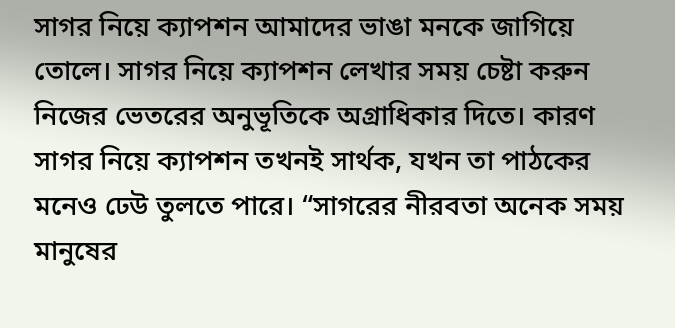সাগর নিয়ে ক্যাপশন আমাদের ভাঙা মনকে জাগিয়ে তোলে। সাগর নিয়ে ক্যাপশন লেখার সময় চেষ্টা করুন নিজের ভেতরের অনুভূতিকে অগ্রাধিকার দিতে। কারণ সাগর নিয়ে ক্যাপশন তখনই সার্থক, যখন তা পাঠকের মনেও ঢেউ তুলতে পারে। “সাগরের নীরবতা অনেক সময় মানুষের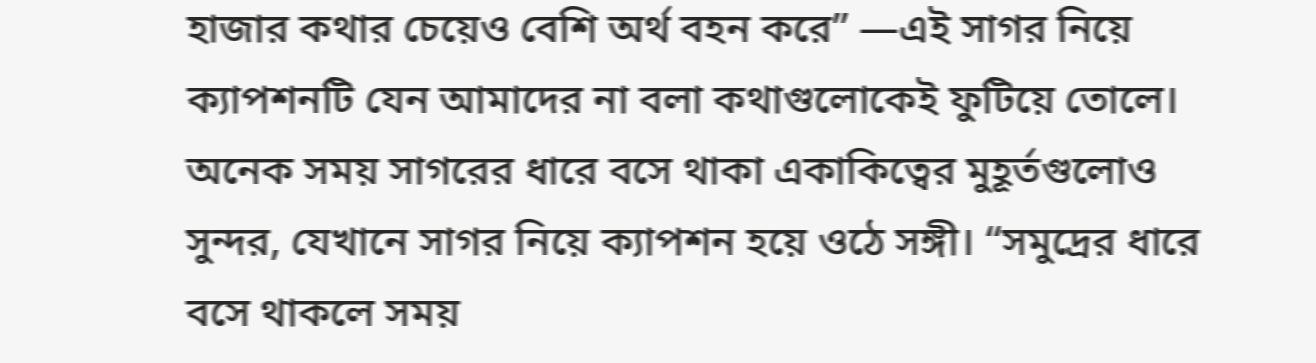হাজার কথার চেয়েও বেশি অর্থ বহন করে” —এই সাগর নিয়ে ক্যাপশনটি যেন আমাদের না বলা কথাগুলোকেই ফুটিয়ে তোলে। অনেক সময় সাগরের ধারে বসে থাকা একাকিত্বের মুহূর্তগুলোও সুন্দর, যেখানে সাগর নিয়ে ক্যাপশন হয়ে ওঠে সঙ্গী। “সমুদ্রের ধারে বসে থাকলে সময়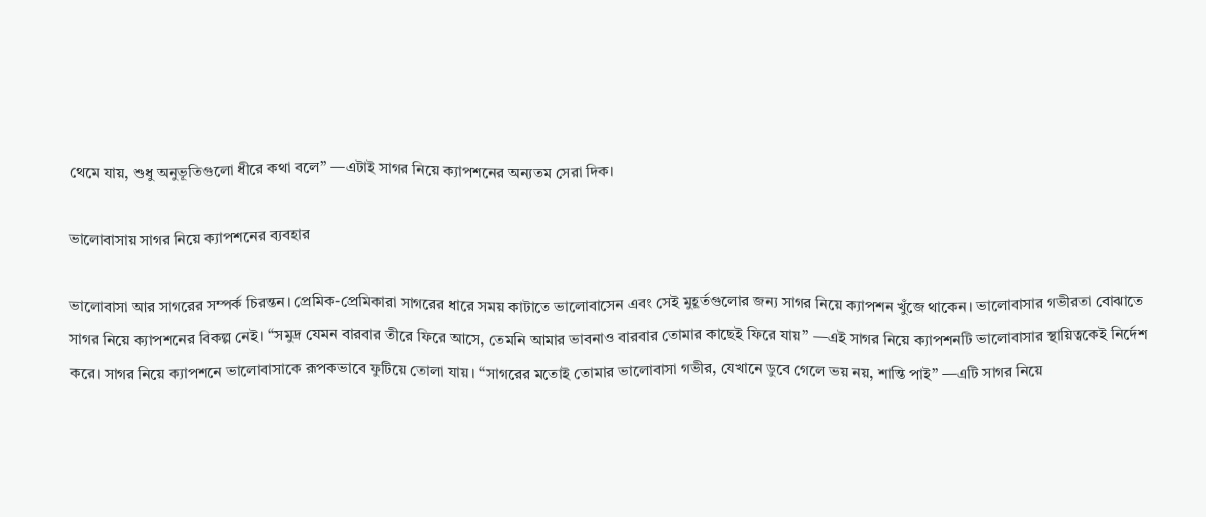থেমে যায়, শুধু অনুভূতিগুলো ধীরে কথা বলে” —এটাই সাগর নিয়ে ক্যাপশনের অন্যতম সেরা দিক।

ভালোবাসায় সাগর নিয়ে ক্যাপশনের ব্যবহার

ভালোবাসা আর সাগরের সম্পর্ক চিরন্তন। প্রেমিক-প্রেমিকারা সাগরের ধারে সময় কাটাতে ভালোবাসেন এবং সেই মুহূর্তগুলোর জন্য সাগর নিয়ে ক্যাপশন খুঁজে থাকেন। ভালোবাসার গভীরতা বোঝাতে সাগর নিয়ে ক্যাপশনের বিকল্প নেই। “সমুদ্র যেমন বারবার তীরে ফিরে আসে, তেমনি আমার ভাবনাও বারবার তোমার কাছেই ফিরে যায়” —এই সাগর নিয়ে ক্যাপশনটি ভালোবাসার স্থায়িত্বকেই নির্দেশ করে। সাগর নিয়ে ক্যাপশনে ভালোবাসাকে রূপকভাবে ফুটিয়ে তোলা যায়। “সাগরের মতোই তোমার ভালোবাসা গভীর, যেখানে ডুবে গেলে ভয় নয়, শান্তি পাই” —এটি সাগর নিয়ে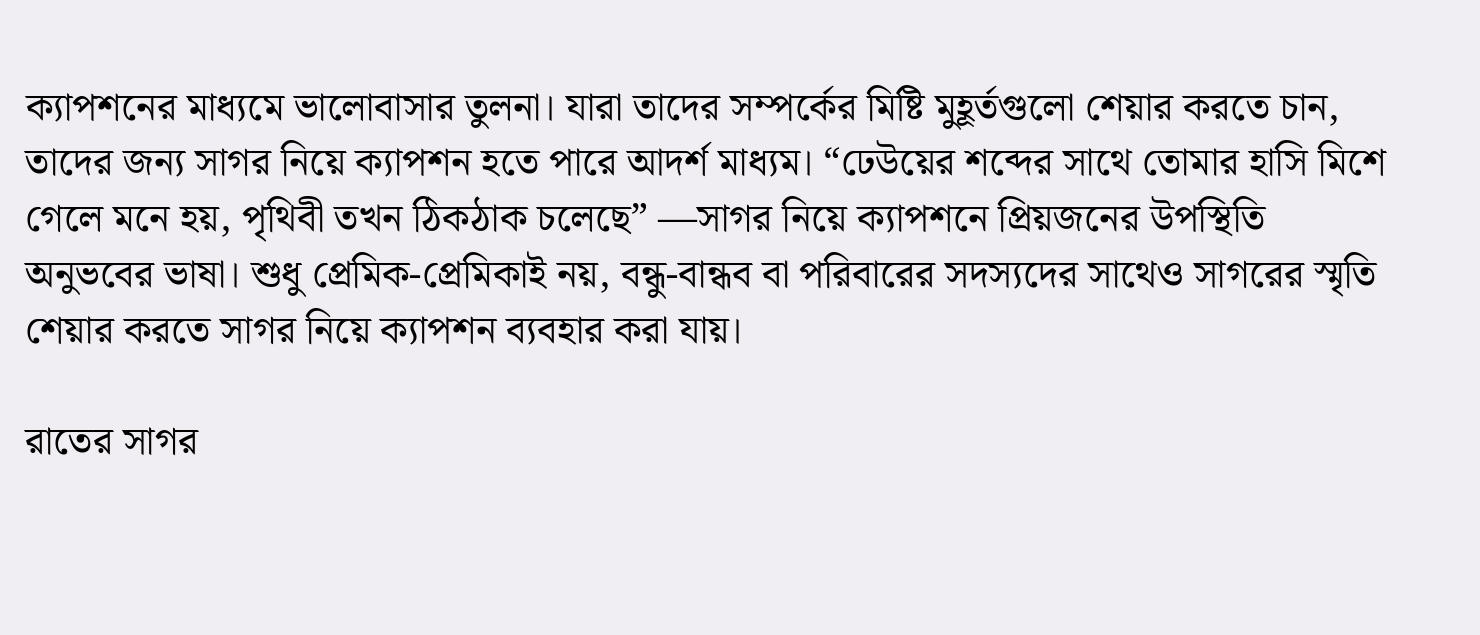ক্যাপশনের মাধ্যমে ভালোবাসার তুলনা। যারা তাদের সম্পর্কের মিষ্টি মুহূর্তগুলো শেয়ার করতে চান, তাদের জন্য সাগর নিয়ে ক্যাপশন হতে পারে আদর্শ মাধ্যম। “ঢেউয়ের শব্দের সাথে তোমার হাসি মিশে গেলে মনে হয়, পৃথিবী তখন ঠিকঠাক চলেছে” —সাগর নিয়ে ক্যাপশনে প্রিয়জনের উপস্থিতি অনুভবের ভাষা। শুধু প্রেমিক-প্রেমিকাই নয়, বন্ধু-বান্ধব বা পরিবারের সদস্যদের সাথেও সাগরের স্মৃতি শেয়ার করতে সাগর নিয়ে ক্যাপশন ব্যবহার করা যায়।

রাতের সাগর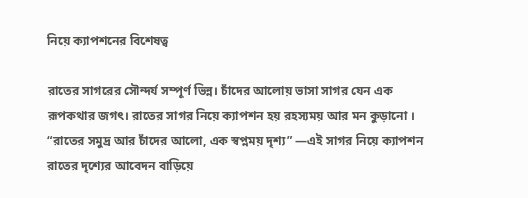নিয়ে ক্যাপশনের বিশেষত্ব

রাতের সাগরের সৌন্দর্য সম্পূর্ণ ভিন্ন। চাঁদের আলোয় ভাসা সাগর যেন এক রূপকথার জগৎ। রাতের সাগর নিয়ে ক্যাপশন হয় রহস্যময় আর মন কুড়ানো । “রাতের সমুদ্র আর চাঁদের আলো, এক স্বপ্নময় দৃশ্য” —এই সাগর নিয়ে ক্যাপশন রাতের দৃশ্যের আবেদন বাড়িয়ে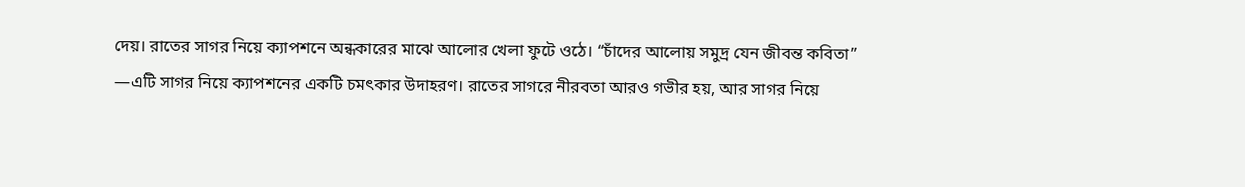দেয়। রাতের সাগর নিয়ে ক্যাপশনে অন্ধকারের মাঝে আলোর খেলা ফুটে ওঠে। “চাঁদের আলোয় সমুদ্র যেন জীবন্ত কবিতা” —এটি সাগর নিয়ে ক্যাপশনের একটি চমৎকার উদাহরণ। রাতের সাগরে নীরবতা আরও গভীর হয়, আর সাগর নিয়ে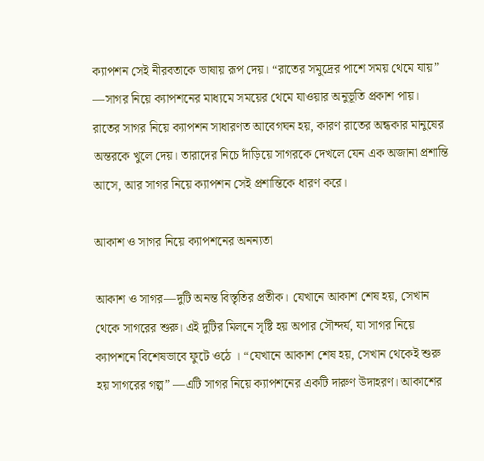ক্যাপশন সেই নীরবতাকে ভাষায় রূপ দেয়। “রাতের সমুদ্রের পাশে সময় থেমে যায়” —সাগর নিয়ে ক্যাপশনের মাধ্যমে সময়ের থেমে যাওয়ার অনুভূতি প্রকাশ পায়। রাতের সাগর নিয়ে ক্যাপশন সাধারণত আবেগঘন হয়, কারণ রাতের অন্ধকার মানুষের অন্তরকে খুলে দেয়। তারাদের নিচে দাঁড়িয়ে সাগরকে দেখলে যেন এক অজানা প্রশান্তি আসে, আর সাগর নিয়ে ক্যাপশন সেই প্রশান্তিকে ধারণ করে।

আকাশ ও সাগর নিয়ে ক্যাপশনের অনন্যতা

আকাশ ও সাগর—দুটি অনন্ত বিস্তৃতির প্রতীক। যেখানে আকাশ শেষ হয়, সেখান থেকে সাগরের শুরু। এই দুটির মিলনে সৃষ্টি হয় অপার সৌন্দর্য, যা সাগর নিয়ে ক্যাপশনে বিশেষভাবে ফুটে ওঠে । “যেখানে আকাশ শেষ হয়, সেখান থেকেই শুরু হয় সাগরের গল্প” —এটি সাগর নিয়ে ক্যাপশনের একটি দারুণ উদাহরণ। আকাশের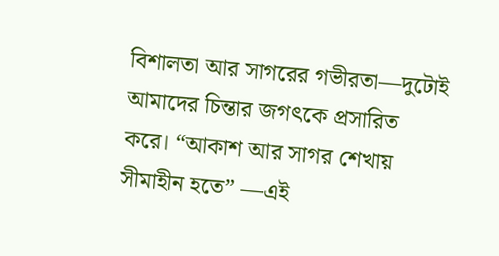বিশালতা আর সাগরের গভীরতা—দুটোই আমাদের চিন্তার জগৎকে প্রসারিত করে। “আকাশ আর সাগর শেখায় সীমাহীন হতে” —এই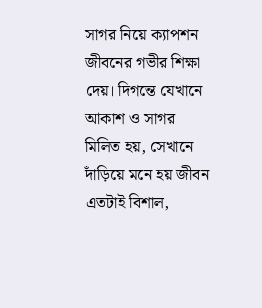সাগর নিয়ে ক্যাপশন জীবনের গভীর শিক্ষা দেয়। দিগন্তে যেখানে আকাশ ও সাগর মিলিত হয়, সেখানে দাঁড়িয়ে মনে হয় জীবন এতটাই বিশাল,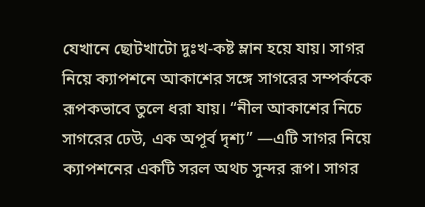যেখানে ছোটখাটো দুঃখ-কষ্ট ম্লান হয়ে যায়। সাগর নিয়ে ক্যাপশনে আকাশের সঙ্গে সাগরের সম্পর্ককে রূপকভাবে তুলে ধরা যায়। “নীল আকাশের নিচে সাগরের ঢেউ, এক অপূর্ব দৃশ্য” —এটি সাগর নিয়ে ক্যাপশনের একটি সরল অথচ সুন্দর রূপ। সাগর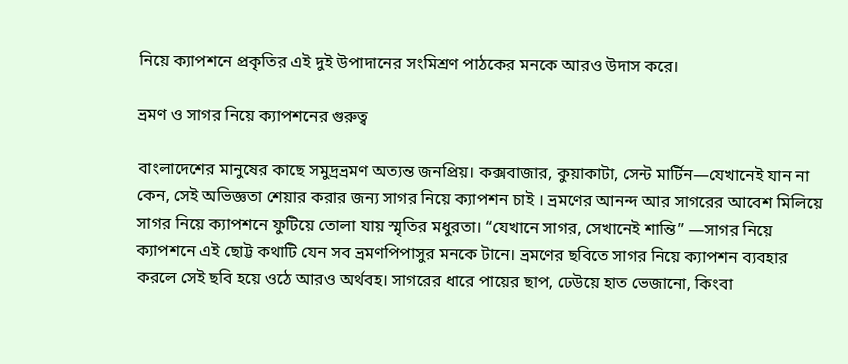নিয়ে ক্যাপশনে প্রকৃতির এই দুই উপাদানের সংমিশ্রণ পাঠকের মনকে আরও উদাস করে।

ভ্রমণ ও সাগর নিয়ে ক্যাপশনের গুরুত্ব

বাংলাদেশের মানুষের কাছে সমুদ্রভ্রমণ অত্যন্ত জনপ্রিয়। কক্সবাজার, কুয়াকাটা, সেন্ট মার্টিন—যেখানেই যান না কেন, সেই অভিজ্ঞতা শেয়ার করার জন্য সাগর নিয়ে ক্যাপশন চাই । ভ্রমণের আনন্দ আর সাগরের আবেশ মিলিয়ে সাগর নিয়ে ক্যাপশনে ফুটিয়ে তোলা যায় স্মৃতির মধুরতা। “যেখানে সাগর, সেখানেই শান্তি” —সাগর নিয়ে ক্যাপশনে এই ছোট্ট কথাটি যেন সব ভ্রমণপিপাসুর মনকে টানে। ভ্রমণের ছবিতে সাগর নিয়ে ক্যাপশন ব্যবহার করলে সেই ছবি হয়ে ওঠে আরও অর্থবহ। সাগরের ধারে পায়ের ছাপ, ঢেউয়ে হাত ভেজানো, কিংবা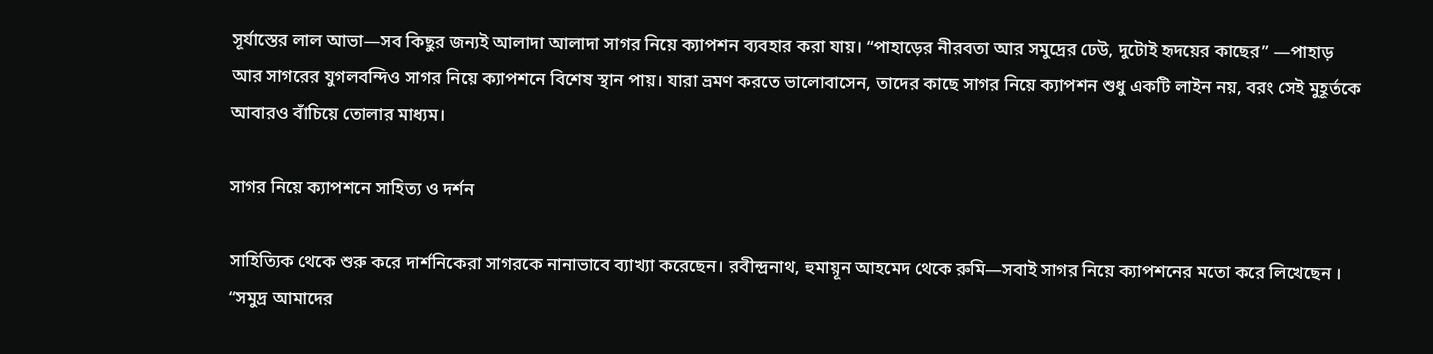সূর্যাস্তের লাল আভা—সব কিছুর জন্যই আলাদা আলাদা সাগর নিয়ে ক্যাপশন ব্যবহার করা যায়। “পাহাড়ের নীরবতা আর সমুদ্রের ঢেউ, দুটোই হৃদয়ের কাছের” —পাহাড় আর সাগরের যুগলবন্দিও সাগর নিয়ে ক্যাপশনে বিশেষ স্থান পায়। যারা ভ্রমণ করতে ভালোবাসেন, তাদের কাছে সাগর নিয়ে ক্যাপশন শুধু একটি লাইন নয়, বরং সেই মুহূর্তকে আবারও বাঁচিয়ে তোলার মাধ্যম।

সাগর নিয়ে ক্যাপশনে সাহিত্য ও দর্শন

সাহিত্যিক থেকে শুরু করে দার্শনিকেরা সাগরকে নানাভাবে ব্যাখ্যা করেছেন। রবীন্দ্রনাথ, হুমায়ূন আহমেদ থেকে রুমি—সবাই সাগর নিয়ে ক্যাপশনের মতো করে লিখেছেন । “সমুদ্র আমাদের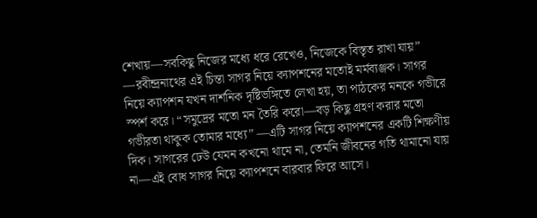শেখায়—সবকিছু নিজের মধ্যে ধরে রেখেও, নিজেকে বিস্তৃত রাখা যায়” —রবীন্দ্রনাথের এই চিন্তা সাগর নিয়ে ক্যাপশনের মতোই মর্মব্যঞ্জক। সাগর নিয়ে ক্যাপশন যখন দার্শনিক দৃষ্টিভঙ্গিতে লেখা হয়, তা পাঠকের মনকে গভীরে স্পর্শ করে। “সমুদ্রের মতো মন তৈরি করো—বড় কিছু গ্রহণ করার মতো গভীরতা থাকুক তোমার মধ্যে” —এটি সাগর নিয়ে ক্যাপশনের একটি শিক্ষণীয় দিক। সাগরের ঢেউ যেমন কখনো থামে না, তেমনি জীবনের গতি থামানো যায় না—এই বোধ সাগর নিয়ে ক্যাপশনে বারবার ফিরে আসে।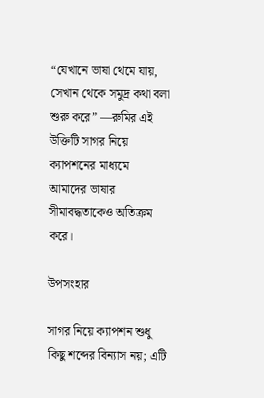“যেখানে ভাষা থেমে যায়, সেখান থেকে সমুদ্র কথা বলা শুরু করে” —রুমির এই উক্তিটি সাগর নিয়ে ক্যাপশনের মাধ্যমে আমাদের ভাষার সীমাবদ্ধতাকেও অতিক্রম করে।

উপসংহার

সাগর নিয়ে ক্যাপশন শুধু কিছু শব্দের বিন্যাস নয়; এটি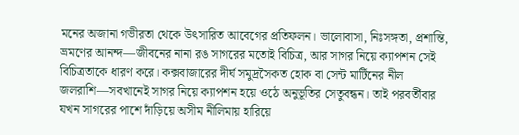মনের অজানা গভীরতা থেকে উৎসারিত আবেগের প্রতিফলন। ভালোবাসা, নিঃসঙ্গতা, প্রশান্তি, ভ্রমণের আনন্দ—জীবনের নানা রঙ সাগরের মতোই বিচিত্র, আর সাগর নিয়ে ক্যাপশন সেই বিচিত্রতাকে ধারণ করে। কক্সবাজারের দীর্ঘ সমুদ্রসৈকত হোক বা সেন্ট মার্টিনের নীল জলরাশি—সবখানেই সাগর নিয়ে ক্যাপশন হয়ে ওঠে অনুভূতির সেতুবন্ধন। তাই পরবর্তীবার যখন সাগরের পাশে দাঁড়িয়ে অসীম নীলিমায় হারিয়ে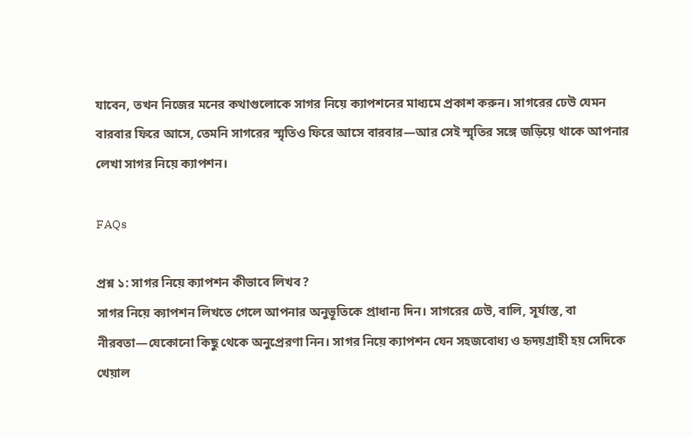যাবেন, তখন নিজের মনের কথাগুলোকে সাগর নিয়ে ক্যাপশনের মাধ্যমে প্রকাশ করুন। সাগরের ঢেউ যেমন বারবার ফিরে আসে, তেমনি সাগরের স্মৃতিও ফিরে আসে বারবার—আর সেই স্মৃতির সঙ্গে জড়িয়ে থাকে আপনার লেখা সাগর নিয়ে ক্যাপশন।

FAQs

প্রশ্ন ১: সাগর নিয়ে ক্যাপশন কীভাবে লিখব?
সাগর নিয়ে ক্যাপশন লিখতে গেলে আপনার অনুভূতিকে প্রাধান্য দিন। সাগরের ঢেউ, বালি, সূর্যাস্ত, বা নীরবতা—যেকোনো কিছু থেকে অনুপ্রেরণা নিন। সাগর নিয়ে ক্যাপশন যেন সহজবোধ্য ও হৃদয়গ্রাহী হয় সেদিকে খেয়াল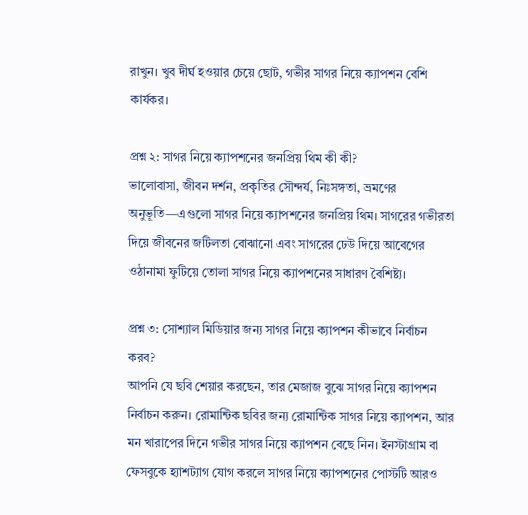রাখুন। খুব দীর্ঘ হওয়ার চেয়ে ছোট, গভীর সাগর নিয়ে ক্যাপশন বেশি কার্যকর।

প্রশ্ন ২: সাগর নিয়ে ক্যাপশনের জনপ্রিয় থিম কী কী?
ভালোবাসা, জীবন দর্শন, প্রকৃতির সৌন্দর্য, নিঃসঙ্গতা, ভ্রমণের অনুভূতি—এগুলো সাগর নিয়ে ক্যাপশনের জনপ্রিয় থিম। সাগরের গভীরতা দিয়ে জীবনের জটিলতা বোঝানো এবং সাগরের ঢেউ দিয়ে আবেগের ওঠানামা ফুটিয়ে তোলা সাগর নিয়ে ক্যাপশনের সাধারণ বৈশিষ্ট্য।

প্রশ্ন ৩: সোশ্যাল মিডিয়ার জন্য সাগর নিয়ে ক্যাপশন কীভাবে নির্বাচন করব?
আপনি যে ছবি শেয়ার করছেন, তার মেজাজ বুঝে সাগর নিয়ে ক্যাপশন নির্বাচন করুন। রোমান্টিক ছবির জন্য রোমান্টিক সাগর নিয়ে ক্যাপশন, আর মন খারাপের দিনে গভীর সাগর নিয়ে ক্যাপশন বেছে নিন। ইনস্টাগ্রাম বা ফেসবুকে হ্যাশট্যাগ যোগ করলে সাগর নিয়ে ক্যাপশনের পোস্টটি আরও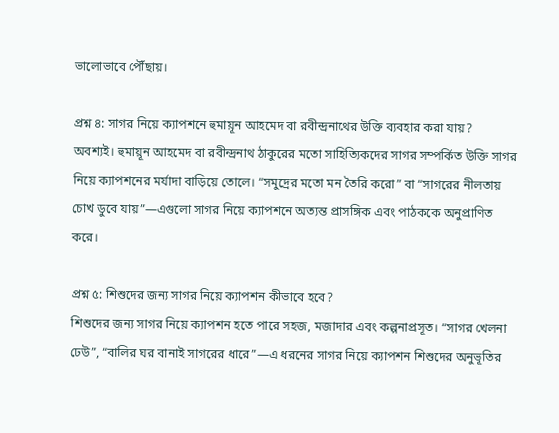ভালোভাবে পৌঁছায়।

প্রশ্ন ৪: সাগর নিয়ে ক্যাপশনে হুমায়ূন আহমেদ বা রবীন্দ্রনাথের উক্তি ব্যবহার করা যায়?
অবশ্যই। হুমায়ূন আহমেদ বা রবীন্দ্রনাথ ঠাকুরের মতো সাহিত্যিকদের সাগর সম্পর্কিত উক্তি সাগর নিয়ে ক্যাপশনের মর্যাদা বাড়িয়ে তোলে। “সমুদ্রের মতো মন তৈরি করো” বা “সাগরের নীলতায় চোখ ডুবে যায়”—এগুলো সাগর নিয়ে ক্যাপশনে অত্যন্ত প্রাসঙ্গিক এবং পাঠককে অনুপ্রাণিত করে।

প্রশ্ন ৫: শিশুদের জন্য সাগর নিয়ে ক্যাপশন কীভাবে হবে?
শিশুদের জন্য সাগর নিয়ে ক্যাপশন হতে পারে সহজ, মজাদার এবং কল্পনাপ্রসূত। “সাগর খেলনা ঢেউ”, “বালির ঘর বানাই সাগরের ধারে”—এ ধরনের সাগর নিয়ে ক্যাপশন শিশুদের অনুভূতির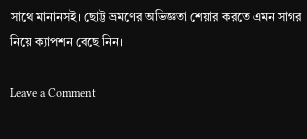সাথে মানানসই। ছোট্ট ভ্রমণের অভিজ্ঞতা শেয়ার করতে এমন সাগর নিয়ে ক্যাপশন বেছে নিন।

Leave a Comment